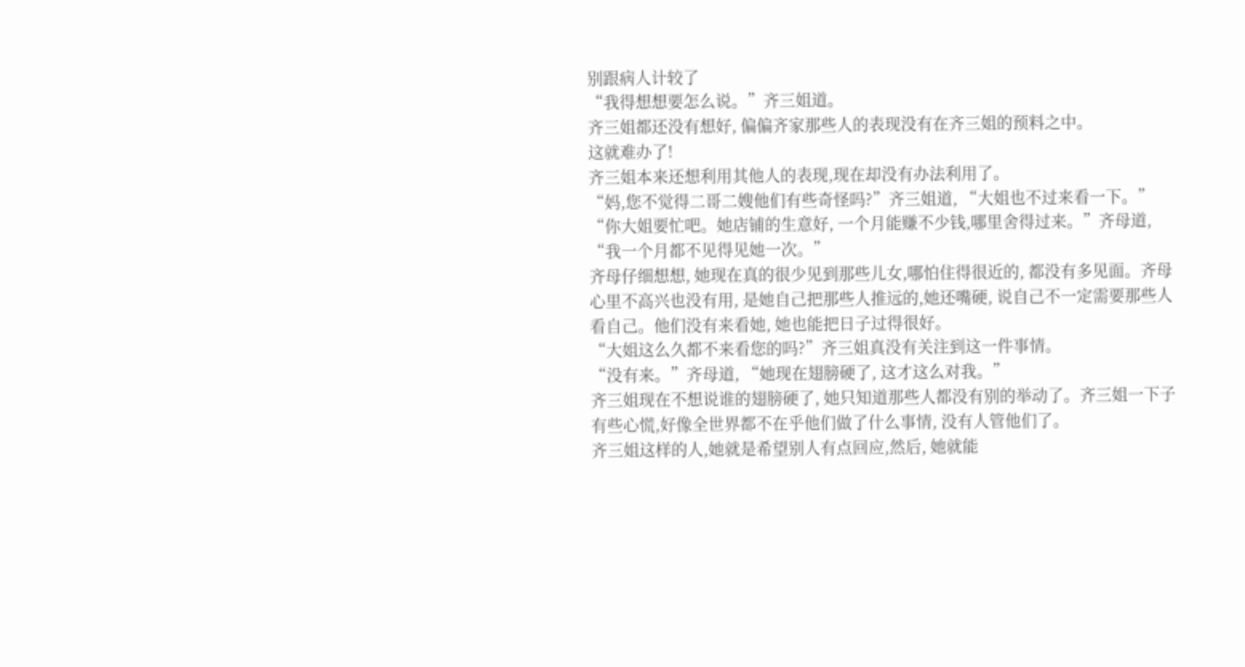别跟病人计较了
“我得想想要怎么说。”齐三姐道。
齐三姐都还没有想好, 偏偏齐家那些人的表现没有在齐三姐的预料之中。
这就难办了!
齐三姐本来还想利用其他人的表现,现在却没有办法利用了。
“妈,您不觉得二哥二嫂他们有些奇怪吗?”齐三姐道, “大姐也不过来看一下。”
“你大姐要忙吧。她店铺的生意好, 一个月能赚不少钱,哪里舍得过来。”齐母道, “我一个月都不见得见她一次。”
齐母仔细想想, 她现在真的很少见到那些儿女,哪怕住得很近的, 都没有多见面。齐母心里不高兴也没有用, 是她自己把那些人推远的,她还嘴硬, 说自己不一定需要那些人看自己。他们没有来看她, 她也能把日子过得很好。
“大姐这么久都不来看您的吗?”齐三姐真没有关注到这一件事情。
“没有来。”齐母道, “她现在翅膀硬了, 这才这么对我。”
齐三姐现在不想说谁的翅膀硬了, 她只知道那些人都没有别的举动了。齐三姐一下子有些心慌,好像全世界都不在乎他们做了什么事情, 没有人管他们了。
齐三姐这样的人,她就是希望别人有点回应,然后, 她就能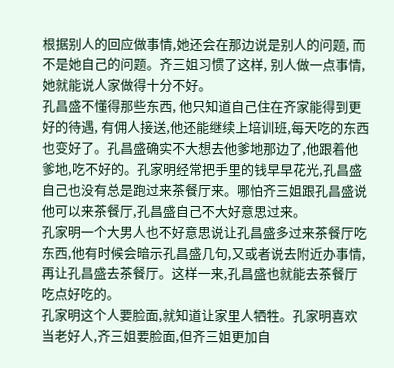根据别人的回应做事情,她还会在那边说是别人的问题, 而不是她自己的问题。齐三姐习惯了这样, 别人做一点事情, 她就能说人家做得十分不好。
孔昌盛不懂得那些东西, 他只知道自己住在齐家能得到更好的待遇, 有佣人接送,他还能继续上培训班,每天吃的东西也变好了。孔昌盛确实不大想去他爹地那边了,他跟着他爹地,吃不好的。孔家明经常把手里的钱早早花光,孔昌盛自己也没有总是跑过来茶餐厅来。哪怕齐三姐跟孔昌盛说他可以来茶餐厅,孔昌盛自己不大好意思过来。
孔家明一个大男人也不好意思说让孔昌盛多过来茶餐厅吃东西,他有时候会暗示孔昌盛几句,又或者说去附近办事情,再让孔昌盛去茶餐厅。这样一来,孔昌盛也就能去茶餐厅吃点好吃的。
孔家明这个人要脸面,就知道让家里人牺牲。孔家明喜欢当老好人,齐三姐要脸面,但齐三姐更加自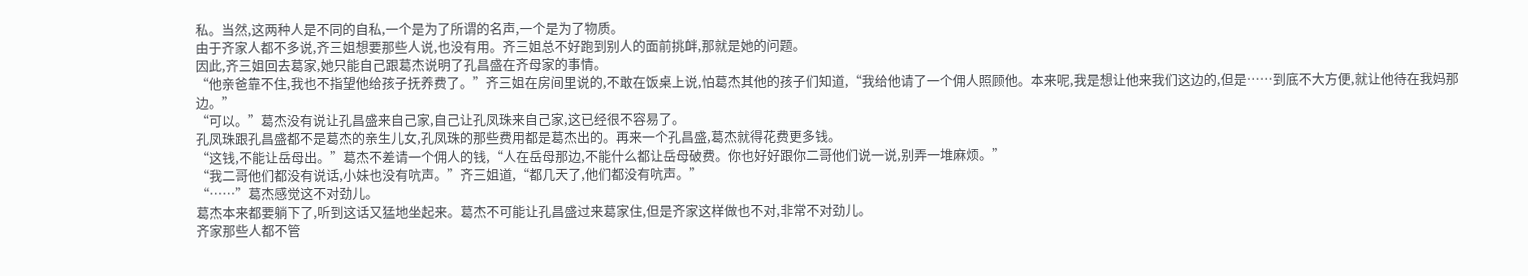私。当然,这两种人是不同的自私,一个是为了所谓的名声,一个是为了物质。
由于齐家人都不多说,齐三姐想要那些人说,也没有用。齐三姐总不好跑到别人的面前挑衅,那就是她的问题。
因此,齐三姐回去葛家,她只能自己跟葛杰说明了孔昌盛在齐母家的事情。
“他亲爸靠不住,我也不指望他给孩子抚养费了。”齐三姐在房间里说的,不敢在饭桌上说,怕葛杰其他的孩子们知道,“我给他请了一个佣人照顾他。本来呢,我是想让他来我们这边的,但是……到底不大方便,就让他待在我妈那边。”
“可以。”葛杰没有说让孔昌盛来自己家,自己让孔凤珠来自己家,这已经很不容易了。
孔凤珠跟孔昌盛都不是葛杰的亲生儿女,孔凤珠的那些费用都是葛杰出的。再来一个孔昌盛,葛杰就得花费更多钱。
“这钱,不能让岳母出。”葛杰不差请一个佣人的钱,“人在岳母那边,不能什么都让岳母破费。你也好好跟你二哥他们说一说,别弄一堆麻烦。”
“我二哥他们都没有说话,小妹也没有吭声。”齐三姐道,“都几天了,他们都没有吭声。”
“……”葛杰感觉这不对劲儿。
葛杰本来都要躺下了,听到这话又猛地坐起来。葛杰不可能让孔昌盛过来葛家住,但是齐家这样做也不对,非常不对劲儿。
齐家那些人都不管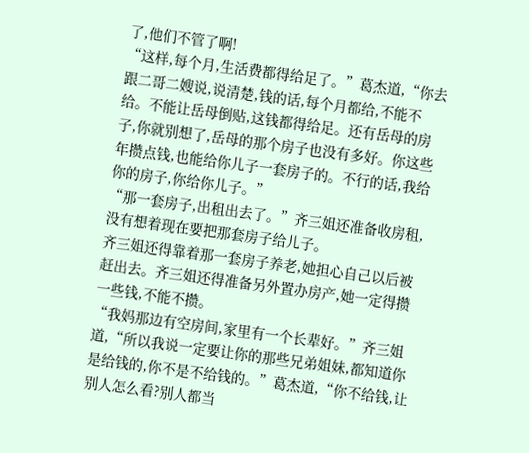了,他们不管了啊!
“这样,每个月,生活费都得给足了。”葛杰道,“你去跟二哥二嫂说,说清楚,钱的话,每个月都给,不能不给。不能让岳母倒贴,这钱都得给足。还有岳母的房子,你就别想了,岳母的那个房子也没有多好。你这些年攒点钱,也能给你儿子一套房子的。不行的话,我给你的房子,你给你儿子。”
“那一套房子,出租出去了。”齐三姐还准备收房租,没有想着现在要把那套房子给儿子。
齐三姐还得靠着那一套房子养老,她担心自己以后被赶出去。齐三姐还得准备另外置办房产,她一定得攒一些钱,不能不攒。
“我妈那边有空房间,家里有一个长辈好。”齐三姐道,“所以我说一定要让你的那些兄弟姐妹,都知道你是给钱的,你不是不给钱的。”葛杰道,“你不给钱,让别人怎么看?别人都当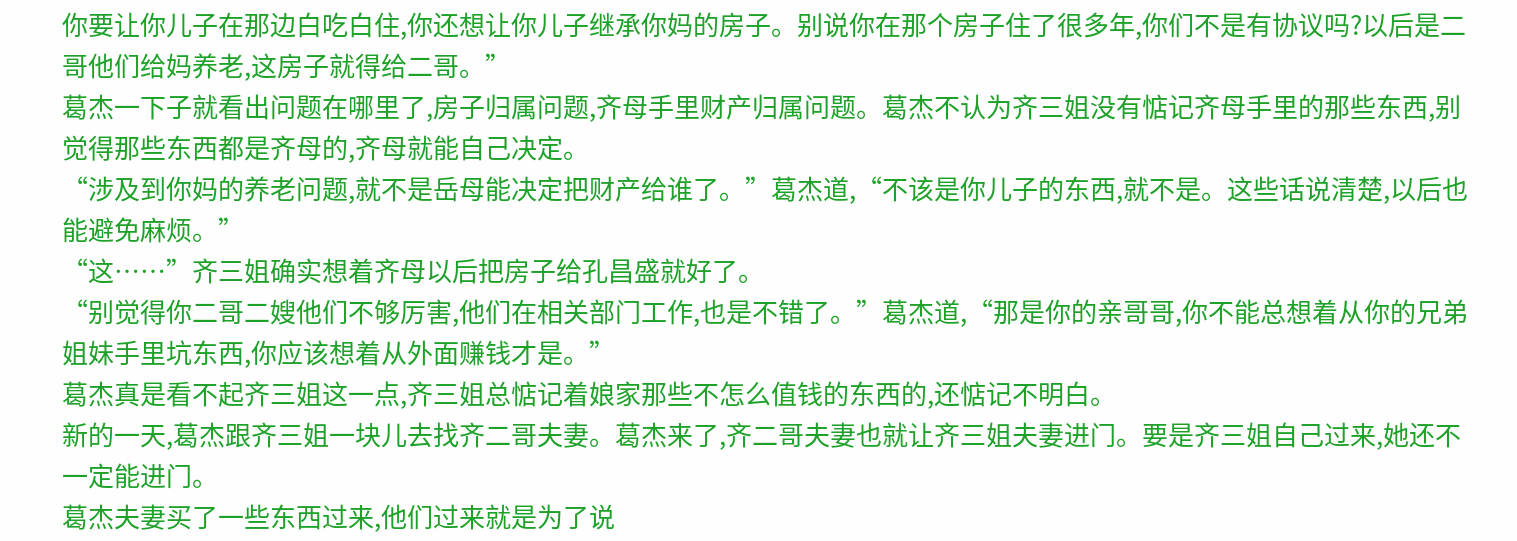你要让你儿子在那边白吃白住,你还想让你儿子继承你妈的房子。别说你在那个房子住了很多年,你们不是有协议吗?以后是二哥他们给妈养老,这房子就得给二哥。”
葛杰一下子就看出问题在哪里了,房子归属问题,齐母手里财产归属问题。葛杰不认为齐三姐没有惦记齐母手里的那些东西,别觉得那些东西都是齐母的,齐母就能自己决定。
“涉及到你妈的养老问题,就不是岳母能决定把财产给谁了。”葛杰道,“不该是你儿子的东西,就不是。这些话说清楚,以后也能避免麻烦。”
“这……”齐三姐确实想着齐母以后把房子给孔昌盛就好了。
“别觉得你二哥二嫂他们不够厉害,他们在相关部门工作,也是不错了。”葛杰道,“那是你的亲哥哥,你不能总想着从你的兄弟姐妹手里坑东西,你应该想着从外面赚钱才是。”
葛杰真是看不起齐三姐这一点,齐三姐总惦记着娘家那些不怎么值钱的东西的,还惦记不明白。
新的一天,葛杰跟齐三姐一块儿去找齐二哥夫妻。葛杰来了,齐二哥夫妻也就让齐三姐夫妻进门。要是齐三姐自己过来,她还不一定能进门。
葛杰夫妻买了一些东西过来,他们过来就是为了说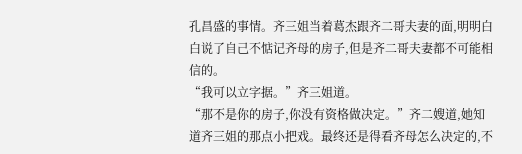孔昌盛的事情。齐三姐当着葛杰跟齐二哥夫妻的面,明明白白说了自己不惦记齐母的房子,但是齐二哥夫妻都不可能相信的。
“我可以立字据。”齐三姐道。
“那不是你的房子,你没有资格做决定。”齐二嫂道,她知道齐三姐的那点小把戏。最终还是得看齐母怎么决定的,不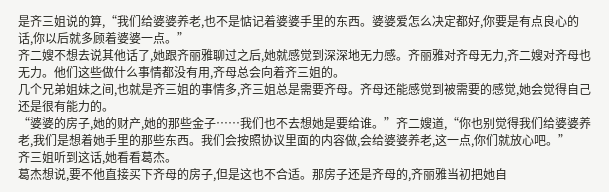是齐三姐说的算,“我们给婆婆养老,也不是惦记着婆婆手里的东西。婆婆爱怎么决定都好,你要是有点良心的话,你以后就多顾着婆婆一点。”
齐二嫂不想去说其他话了,她跟齐丽雅聊过之后,她就感觉到深深地无力感。齐丽雅对齐母无力,齐二嫂对齐母也无力。他们这些做什么事情都没有用,齐母总会向着齐三姐的。
几个兄弟姐妹之间,也就是齐三姐的事情多,齐三姐总是需要齐母。齐母还能感觉到被需要的感觉,她会觉得自己还是很有能力的。
“婆婆的房子,她的财产,她的那些金子……我们也不去想她是要给谁。”齐二嫂道,“你也别觉得我们给婆婆养老,我们是想着她手里的那些东西。我们会按照协议里面的内容做,会给婆婆养老,这一点,你们就放心吧。”
齐三姐听到这话,她看看葛杰。
葛杰想说,要不他直接买下齐母的房子,但是这也不合适。那房子还是齐母的,齐丽雅当初把她自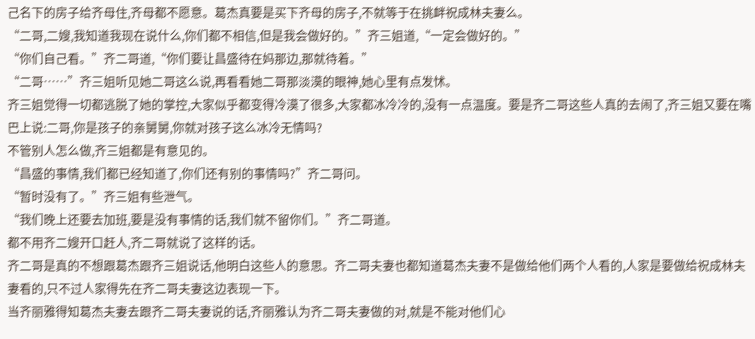己名下的房子给齐母住,齐母都不愿意。葛杰真要是买下齐母的房子,不就等于在挑衅祝成林夫妻么。
“二哥,二嫂,我知道我现在说什么,你们都不相信,但是我会做好的。”齐三姐道,“一定会做好的。”
“你们自己看。”齐二哥道,“你们要让昌盛待在妈那边,那就待着。”
“二哥……”齐三姐听见她二哥这么说,再看看她二哥那淡漠的眼神,她心里有点发怵。
齐三姐觉得一切都逃脱了她的掌控,大家似乎都变得冷漠了很多,大家都冰冷冷的,没有一点温度。要是齐二哥这些人真的去闹了,齐三姐又要在嘴巴上说:二哥,你是孩子的亲舅舅,你就对孩子这么冰冷无情吗?
不管别人怎么做,齐三姐都是有意见的。
“昌盛的事情,我们都已经知道了,你们还有别的事情吗?”齐二哥问。
“暂时没有了。”齐三姐有些泄气。
“我们晚上还要去加班,要是没有事情的话,我们就不留你们。”齐二哥道。
都不用齐二嫂开口赶人,齐二哥就说了这样的话。
齐二哥是真的不想跟葛杰跟齐三姐说话,他明白这些人的意思。齐二哥夫妻也都知道葛杰夫妻不是做给他们两个人看的,人家是要做给祝成林夫妻看的,只不过人家得先在齐二哥夫妻这边表现一下。
当齐丽雅得知葛杰夫妻去跟齐二哥夫妻说的话,齐丽雅认为齐二哥夫妻做的对,就是不能对他们心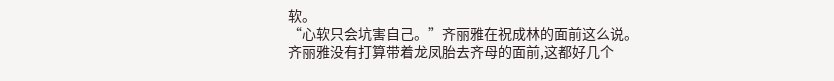软。
“心软只会坑害自己。”齐丽雅在祝成林的面前这么说。
齐丽雅没有打算带着龙凤胎去齐母的面前,这都好几个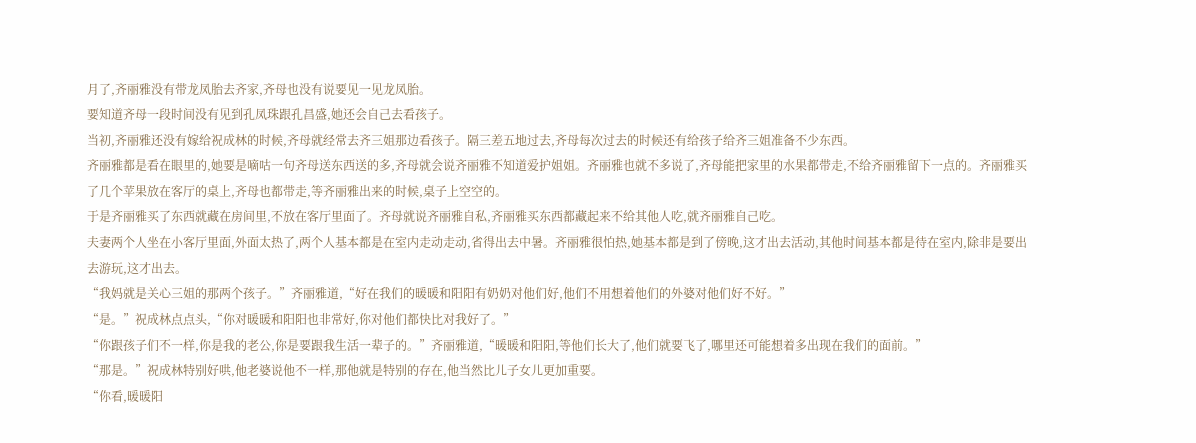月了,齐丽雅没有带龙凤胎去齐家,齐母也没有说要见一见龙凤胎。
要知道齐母一段时间没有见到孔凤珠跟孔昌盛,她还会自己去看孩子。
当初,齐丽雅还没有嫁给祝成林的时候,齐母就经常去齐三姐那边看孩子。隔三差五地过去,齐母每次过去的时候还有给孩子给齐三姐准备不少东西。
齐丽雅都是看在眼里的,她要是嘀咕一句齐母送东西送的多,齐母就会说齐丽雅不知道爱护姐姐。齐丽雅也就不多说了,齐母能把家里的水果都带走,不给齐丽雅留下一点的。齐丽雅买了几个苹果放在客厅的桌上,齐母也都带走,等齐丽雅出来的时候,桌子上空空的。
于是齐丽雅买了东西就藏在房间里,不放在客厅里面了。齐母就说齐丽雅自私,齐丽雅买东西都藏起来不给其他人吃,就齐丽雅自己吃。
夫妻两个人坐在小客厅里面,外面太热了,两个人基本都是在室内走动走动,省得出去中暑。齐丽雅很怕热,她基本都是到了傍晚,这才出去活动,其他时间基本都是待在室内,除非是要出去游玩,这才出去。
“我妈就是关心三姐的那两个孩子。”齐丽雅道,“好在我们的暖暖和阳阳有奶奶对他们好,他们不用想着他们的外婆对他们好不好。”
“是。”祝成林点点头,“你对暖暖和阳阳也非常好,你对他们都快比对我好了。”
“你跟孩子们不一样,你是我的老公,你是要跟我生活一辈子的。”齐丽雅道,“暖暖和阳阳,等他们长大了,他们就要飞了,哪里还可能想着多出现在我们的面前。”
“那是。”祝成林特别好哄,他老婆说他不一样,那他就是特别的存在,他当然比儿子女儿更加重要。
“你看,暖暖阳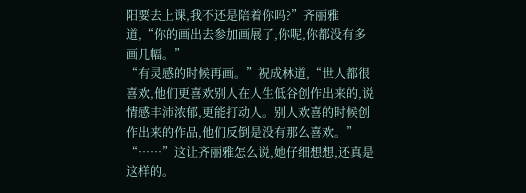阳要去上课,我不还是陪着你吗?”齐丽雅道,“你的画出去参加画展了,你呢,你都没有多画几幅。”
“有灵感的时候再画。”祝成林道,“世人都很喜欢,他们更喜欢别人在人生低谷创作出来的,说情感丰沛浓郁,更能打动人。别人欢喜的时候创作出来的作品,他们反倒是没有那么喜欢。”
“……”这让齐丽雅怎么说,她仔细想想,还真是这样的。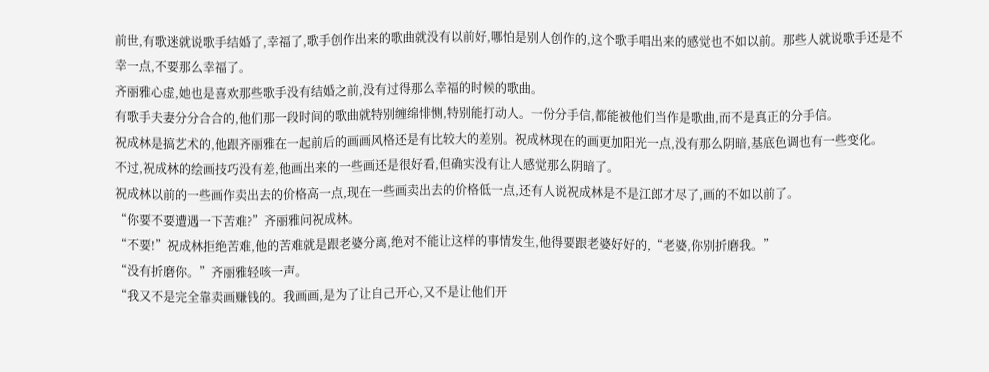前世,有歌迷就说歌手结婚了,幸福了,歌手创作出来的歌曲就没有以前好,哪怕是别人创作的,这个歌手唱出来的感觉也不如以前。那些人就说歌手还是不幸一点,不要那么幸福了。
齐丽雅心虚,她也是喜欢那些歌手没有结婚之前,没有过得那么幸福的时候的歌曲。
有歌手夫妻分分合合的,他们那一段时间的歌曲就特别缠绵悱恻,特别能打动人。一份分手信,都能被他们当作是歌曲,而不是真正的分手信。
祝成林是搞艺术的,他跟齐丽雅在一起前后的画画风格还是有比较大的差别。祝成林现在的画更加阳光一点,没有那么阴暗,基底色调也有一些变化。
不过,祝成林的绘画技巧没有差,他画出来的一些画还是很好看,但确实没有让人感觉那么阴暗了。
祝成林以前的一些画作卖出去的价格高一点,现在一些画卖出去的价格低一点,还有人说祝成林是不是江郎才尽了,画的不如以前了。
“你要不要遭遇一下苦难?”齐丽雅问祝成林。
“不要!”祝成林拒绝苦难,他的苦难就是跟老婆分离,绝对不能让这样的事情发生,他得要跟老婆好好的,“老婆,你别折磨我。”
“没有折磨你。”齐丽雅轻咳一声。
“我又不是完全靠卖画赚钱的。我画画,是为了让自己开心,又不是让他们开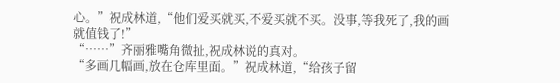心。”祝成林道,“他们爱买就买,不爱买就不买。没事,等我死了,我的画就值钱了!”
“……”齐丽雅嘴角微扯,祝成林说的真对。
“多画几幅画,放在仓库里面。”祝成林道,“给孩子留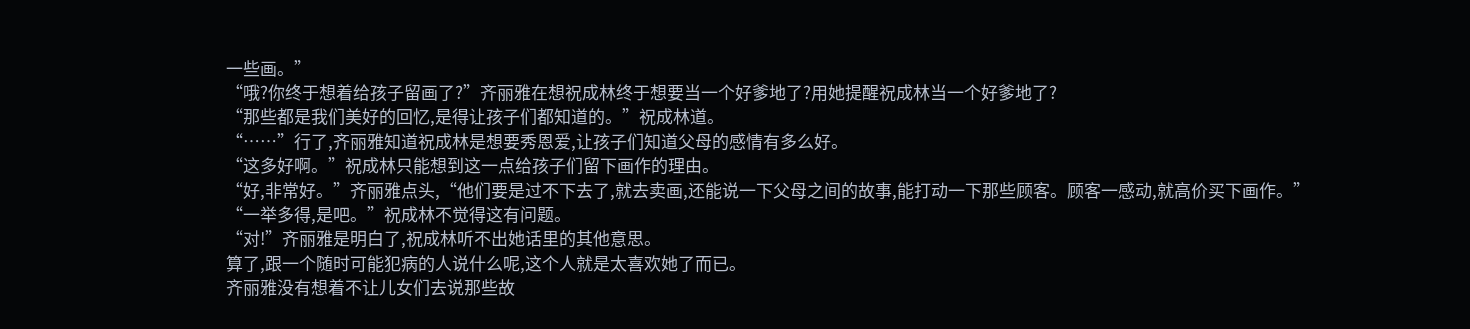一些画。”
“哦?你终于想着给孩子留画了?”齐丽雅在想祝成林终于想要当一个好爹地了?用她提醒祝成林当一个好爹地了?
“那些都是我们美好的回忆,是得让孩子们都知道的。”祝成林道。
“……”行了,齐丽雅知道祝成林是想要秀恩爱,让孩子们知道父母的感情有多么好。
“这多好啊。”祝成林只能想到这一点给孩子们留下画作的理由。
“好,非常好。”齐丽雅点头,“他们要是过不下去了,就去卖画,还能说一下父母之间的故事,能打动一下那些顾客。顾客一感动,就高价买下画作。”
“一举多得,是吧。”祝成林不觉得这有问题。
“对!”齐丽雅是明白了,祝成林听不出她话里的其他意思。
算了,跟一个随时可能犯病的人说什么呢,这个人就是太喜欢她了而已。
齐丽雅没有想着不让儿女们去说那些故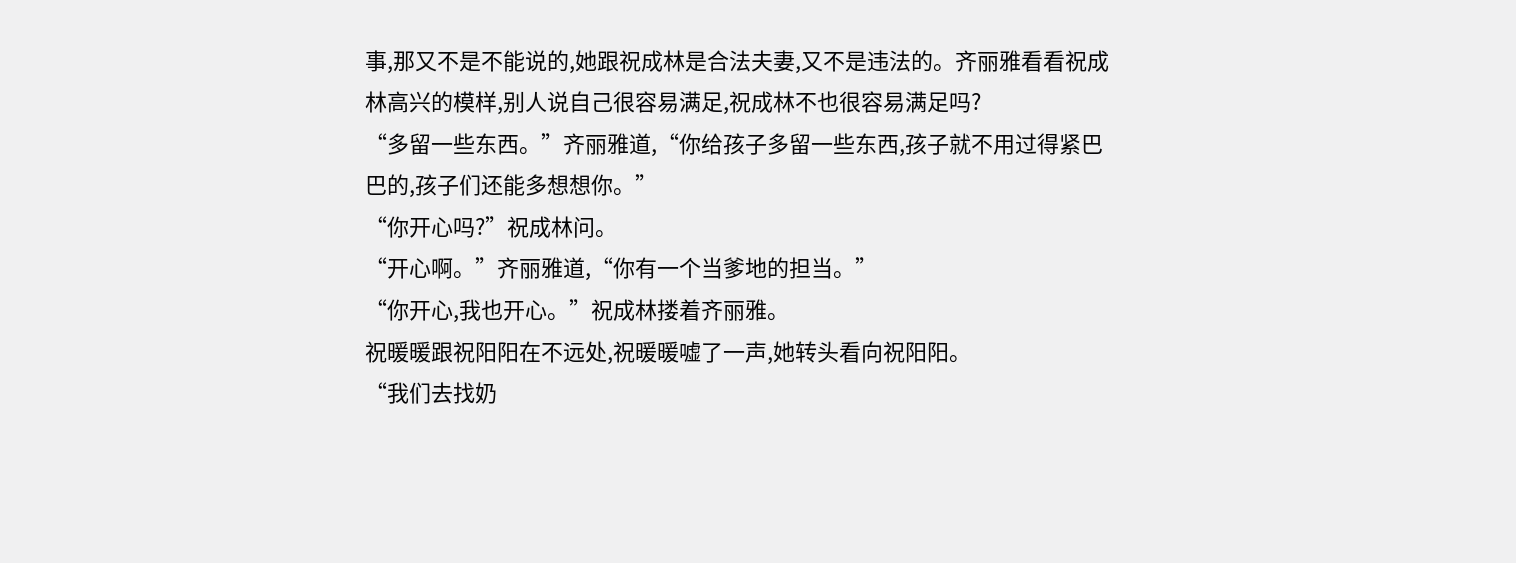事,那又不是不能说的,她跟祝成林是合法夫妻,又不是违法的。齐丽雅看看祝成林高兴的模样,别人说自己很容易满足,祝成林不也很容易满足吗?
“多留一些东西。”齐丽雅道,“你给孩子多留一些东西,孩子就不用过得紧巴巴的,孩子们还能多想想你。”
“你开心吗?”祝成林问。
“开心啊。”齐丽雅道,“你有一个当爹地的担当。”
“你开心,我也开心。”祝成林搂着齐丽雅。
祝暖暖跟祝阳阳在不远处,祝暖暖嘘了一声,她转头看向祝阳阳。
“我们去找奶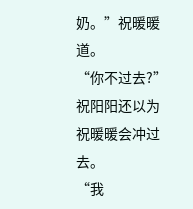奶。”祝暖暖道。
“你不过去?”祝阳阳还以为祝暖暖会冲过去。
“我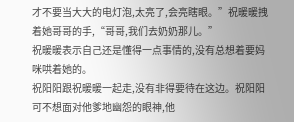才不要当大大的电灯泡,太亮了,会亮瞎眼。”祝暖暖拽着她哥哥的手,“哥哥,我们去奶奶那儿。”
祝暖暖表示自己还是懂得一点事情的,没有总想着要妈咪哄着她的。
祝阳阳跟祝暖暖一起走,没有非得要待在这边。祝阳阳可不想面对他爹地幽怨的眼神,他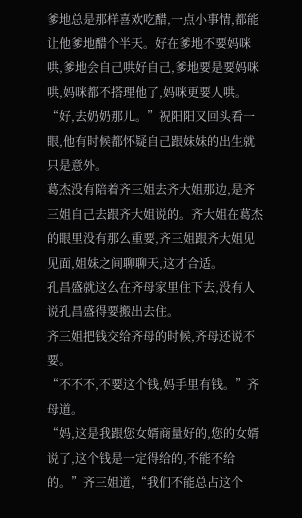爹地总是那样喜欢吃醋,一点小事情,都能让他爹地醋个半天。好在爹地不要妈咪哄,爹地会自己哄好自己,爹地要是要妈咪哄,妈咪都不搭理他了,妈咪更要人哄。
“好,去奶奶那儿。”祝阳阳又回头看一眼,他有时候都怀疑自己跟妹妹的出生就只是意外。
葛杰没有陪着齐三姐去齐大姐那边,是齐三姐自己去跟齐大姐说的。齐大姐在葛杰的眼里没有那么重要,齐三姐跟齐大姐见见面,姐妹之间聊聊天,这才合适。
孔昌盛就这么在齐母家里住下去,没有人说孔昌盛得要搬出去住。
齐三姐把钱交给齐母的时候,齐母还说不要。
“不不不,不要这个钱,妈手里有钱。”齐母道。
“妈,这是我跟您女婿商量好的,您的女婿说了,这个钱是一定得给的,不能不给的。”齐三姐道,“我们不能总占这个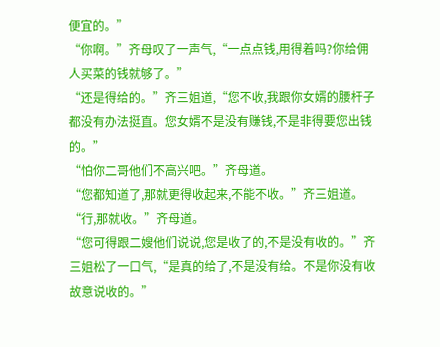便宜的。”
“你啊。”齐母叹了一声气,“一点点钱,用得着吗?你给佣人买菜的钱就够了。”
“还是得给的。”齐三姐道,“您不收,我跟你女婿的腰杆子都没有办法挺直。您女婿不是没有赚钱,不是非得要您出钱的。”
“怕你二哥他们不高兴吧。”齐母道。
“您都知道了,那就更得收起来,不能不收。”齐三姐道。
“行,那就收。”齐母道。
“您可得跟二嫂他们说说,您是收了的,不是没有收的。”齐三姐松了一口气,“是真的给了,不是没有给。不是你没有收故意说收的。”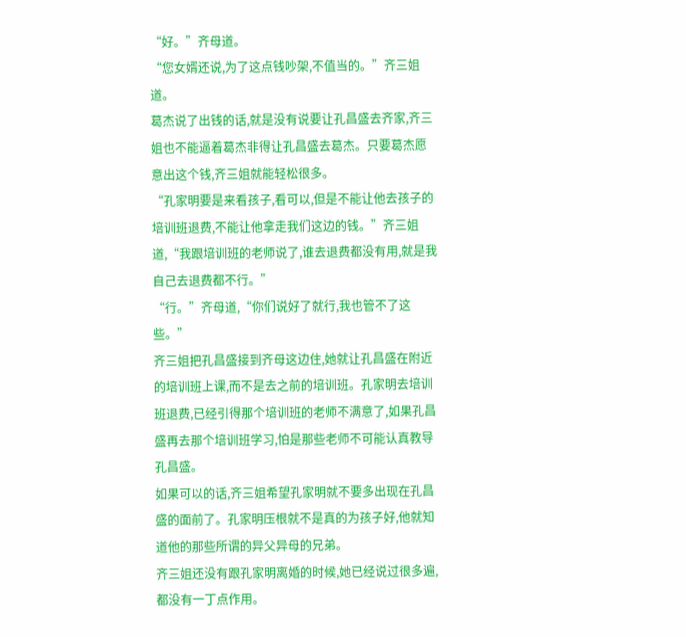“好。”齐母道。
“您女婿还说,为了这点钱吵架,不值当的。”齐三姐道。
葛杰说了出钱的话,就是没有说要让孔昌盛去齐家,齐三姐也不能逼着葛杰非得让孔昌盛去葛杰。只要葛杰愿意出这个钱,齐三姐就能轻松很多。
“孔家明要是来看孩子,看可以,但是不能让他去孩子的培训班退费,不能让他拿走我们这边的钱。”齐三姐道,“我跟培训班的老师说了,谁去退费都没有用,就是我自己去退费都不行。”
“行。”齐母道,“你们说好了就行,我也管不了这些。”
齐三姐把孔昌盛接到齐母这边住,她就让孔昌盛在附近的培训班上课,而不是去之前的培训班。孔家明去培训班退费,已经引得那个培训班的老师不满意了,如果孔昌盛再去那个培训班学习,怕是那些老师不可能认真教导孔昌盛。
如果可以的话,齐三姐希望孔家明就不要多出现在孔昌盛的面前了。孔家明压根就不是真的为孩子好,他就知道他的那些所谓的异父异母的兄弟。
齐三姐还没有跟孔家明离婚的时候,她已经说过很多遍,都没有一丁点作用。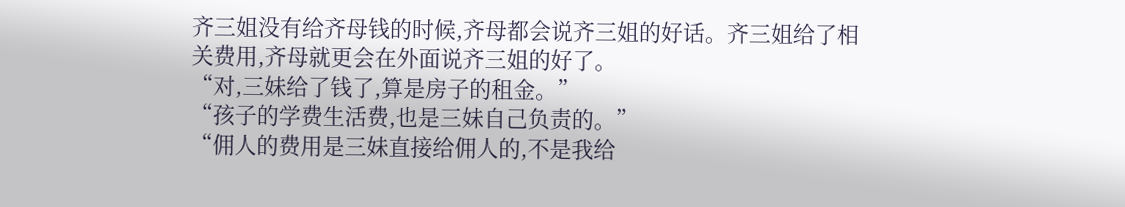齐三姐没有给齐母钱的时候,齐母都会说齐三姐的好话。齐三姐给了相关费用,齐母就更会在外面说齐三姐的好了。
“对,三妹给了钱了,算是房子的租金。”
“孩子的学费生活费,也是三妹自己负责的。”
“佣人的费用是三妹直接给佣人的,不是我给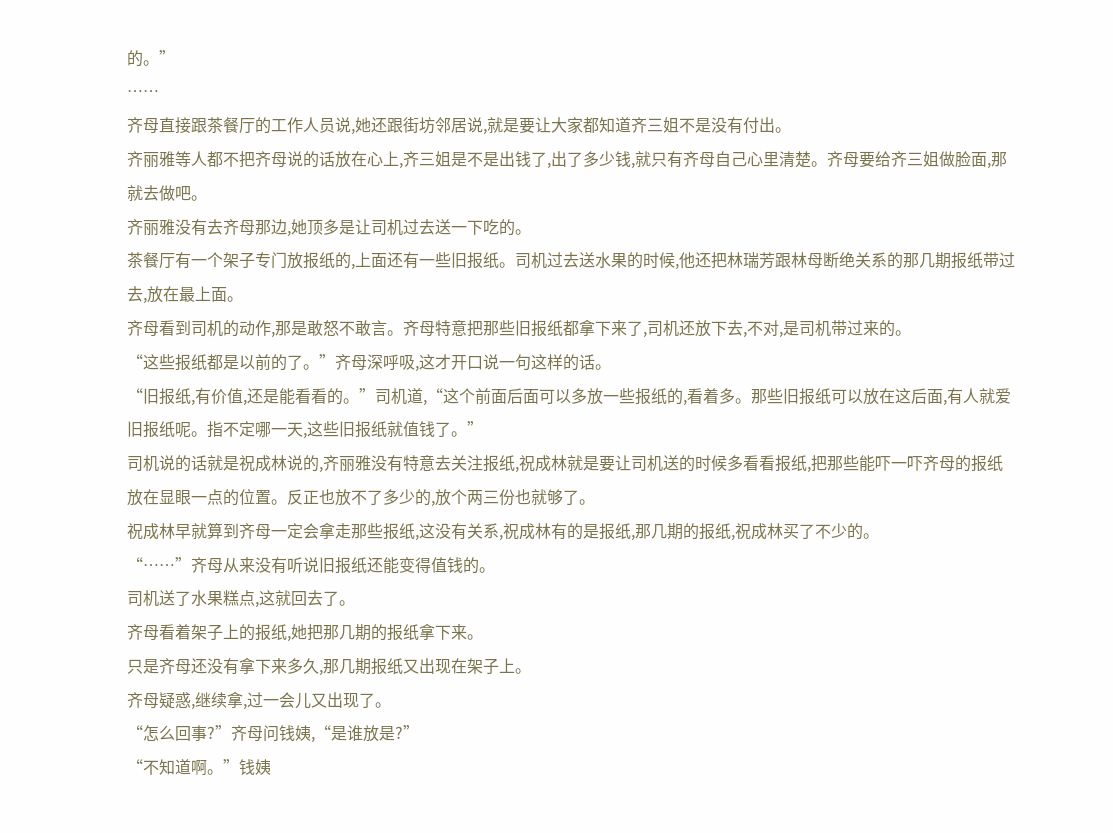的。”
……
齐母直接跟茶餐厅的工作人员说,她还跟街坊邻居说,就是要让大家都知道齐三姐不是没有付出。
齐丽雅等人都不把齐母说的话放在心上,齐三姐是不是出钱了,出了多少钱,就只有齐母自己心里清楚。齐母要给齐三姐做脸面,那就去做吧。
齐丽雅没有去齐母那边,她顶多是让司机过去送一下吃的。
茶餐厅有一个架子专门放报纸的,上面还有一些旧报纸。司机过去送水果的时候,他还把林瑞芳跟林母断绝关系的那几期报纸带过去,放在最上面。
齐母看到司机的动作,那是敢怒不敢言。齐母特意把那些旧报纸都拿下来了,司机还放下去,不对,是司机带过来的。
“这些报纸都是以前的了。”齐母深呼吸,这才开口说一句这样的话。
“旧报纸,有价值,还是能看看的。”司机道,“这个前面后面可以多放一些报纸的,看着多。那些旧报纸可以放在这后面,有人就爱旧报纸呢。指不定哪一天,这些旧报纸就值钱了。”
司机说的话就是祝成林说的,齐丽雅没有特意去关注报纸,祝成林就是要让司机送的时候多看看报纸,把那些能吓一吓齐母的报纸放在显眼一点的位置。反正也放不了多少的,放个两三份也就够了。
祝成林早就算到齐母一定会拿走那些报纸,这没有关系,祝成林有的是报纸,那几期的报纸,祝成林买了不少的。
“……”齐母从来没有听说旧报纸还能变得值钱的。
司机送了水果糕点,这就回去了。
齐母看着架子上的报纸,她把那几期的报纸拿下来。
只是齐母还没有拿下来多久,那几期报纸又出现在架子上。
齐母疑惑,继续拿,过一会儿又出现了。
“怎么回事?”齐母问钱姨,“是谁放是?”
“不知道啊。”钱姨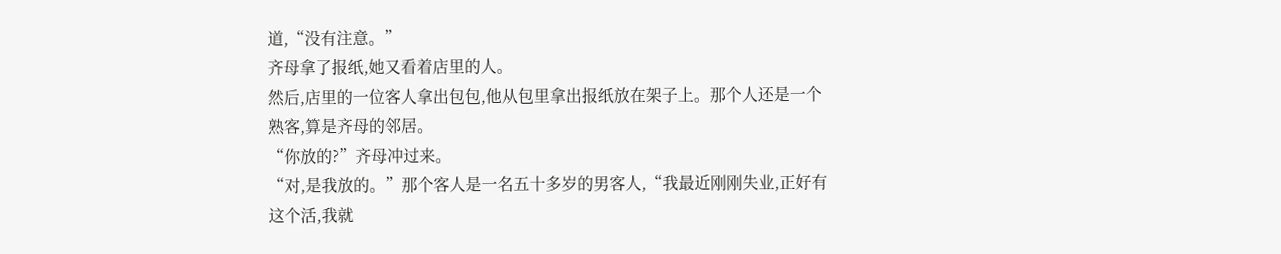道,“没有注意。”
齐母拿了报纸,她又看着店里的人。
然后,店里的一位客人拿出包包,他从包里拿出报纸放在架子上。那个人还是一个熟客,算是齐母的邻居。
“你放的?”齐母冲过来。
“对,是我放的。”那个客人是一名五十多岁的男客人,“我最近刚刚失业,正好有这个活,我就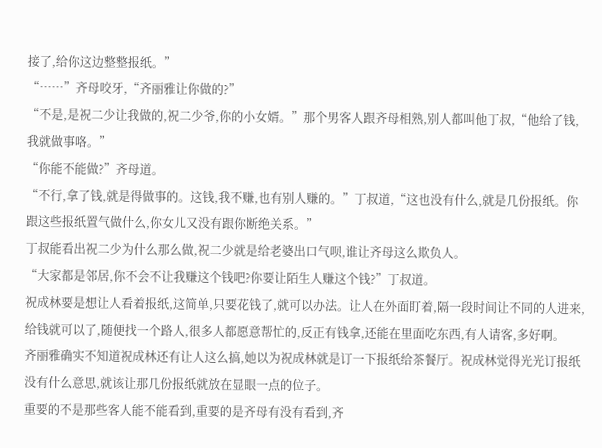接了,给你这边整整报纸。”
“……”齐母咬牙,“齐丽雅让你做的?”
“不是,是祝二少让我做的,祝二少爷,你的小女婿。”那个男客人跟齐母相熟,别人都叫他丁叔,“他给了钱,我就做事咯。”
“你能不能做?”齐母道。
“不行,拿了钱,就是得做事的。这钱,我不赚,也有别人赚的。”丁叔道,“这也没有什么,就是几份报纸。你跟这些报纸置气做什么,你女儿又没有跟你断绝关系。”
丁叔能看出祝二少为什么那么做,祝二少就是给老婆出口气呗,谁让齐母这么欺负人。
“大家都是邻居,你不会不让我赚这个钱吧?你要让陌生人赚这个钱?”丁叔道。
祝成林要是想让人看着报纸,这简单,只要花钱了,就可以办法。让人在外面盯着,隔一段时间让不同的人进来,给钱就可以了,随便找一个路人,很多人都愿意帮忙的,反正有钱拿,还能在里面吃东西,有人请客,多好啊。
齐丽雅确实不知道祝成林还有让人这么搞,她以为祝成林就是订一下报纸给茶餐厅。祝成林觉得光光订报纸没有什么意思,就该让那几份报纸就放在显眼一点的位子。
重要的不是那些客人能不能看到,重要的是齐母有没有看到,齐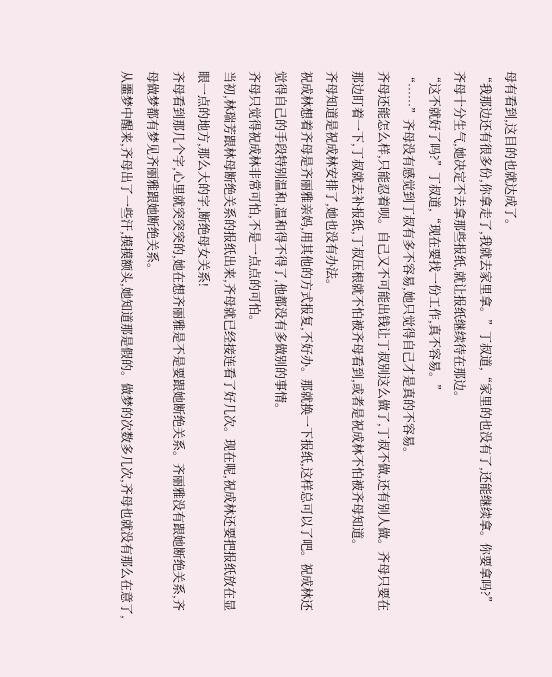母有看到,这目的也就达成了。
“我那边还有很多份,你拿走了,我就去家里拿。”丁叔道,“家里的也没有了,还能继续拿。你要拿吗?”
齐母十分生气,她决定不去拿那些报纸,就让报纸继续待在那边。
“这不就好了吗?”丁叔道,“现在要找一份工作,真不容易。”
“……”齐母没有感觉到丁叔有多不容易,她只觉得自己才是真的不容易。
齐母还能怎么样,只能忍着呗。自己又不可能出钱让丁叔别这么做了,丁叔不做,还有别人做。齐母只要在那边盯着一下,丁叔就去补报纸,丁叔压根就不怕被齐母看到,或者是祝成林不怕被齐母知道。
齐母知道是祝成林安排了,她也没有办法。
祝成林想着齐母是齐丽雅亲妈,用其他的方式报复,不好办。那就换一下报纸,这样总可以了吧。祝成林还觉得自己的手段特别温和,温和得不得了,他都没有多做别的事情。
齐母只觉得祝成林非常可怕,不是一点点的可怕。
当初,林瑞芳跟林母断绝关系的报纸出来,齐母就已经接连看了好几次。现在呢,祝成林还要把报纸放在显眼一点的地方,那么大的字,断绝母女关系!
齐母看到那几个字,心里就突突突的,她在想齐丽雅是不是要跟她断绝关系。齐丽雅没有跟她断绝关系,齐母做梦都有梦见齐丽雅跟她断绝关系。
从噩梦中醒来,齐母出了一些汗,摸摸额头,她知道那是假的。做梦的次数多几次,齐母也就没有那么在意了,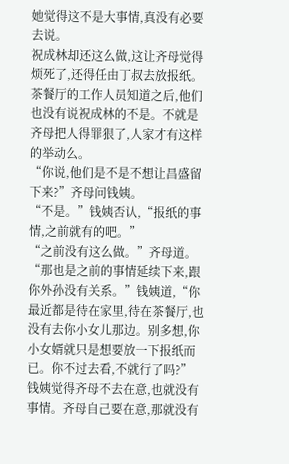她觉得这不是大事情,真没有必要去说。
祝成林却还这么做,这让齐母觉得烦死了,还得任由丁叔去放报纸。
茶餐厅的工作人员知道之后,他们也没有说祝成林的不是。不就是齐母把人得罪狠了,人家才有这样的举动么。
“你说,他们是不是不想让昌盛留下来?”齐母问钱姨。
“不是。”钱姨否认,“报纸的事情,之前就有的吧。”
“之前没有这么做。”齐母道。
“那也是之前的事情延续下来,跟你外孙没有关系。”钱姨道,“你最近都是待在家里,待在茶餐厅,也没有去你小女儿那边。别多想,你小女婿就只是想要放一下报纸而已。你不过去看,不就行了吗?”
钱姨觉得齐母不去在意,也就没有事情。齐母自己要在意,那就没有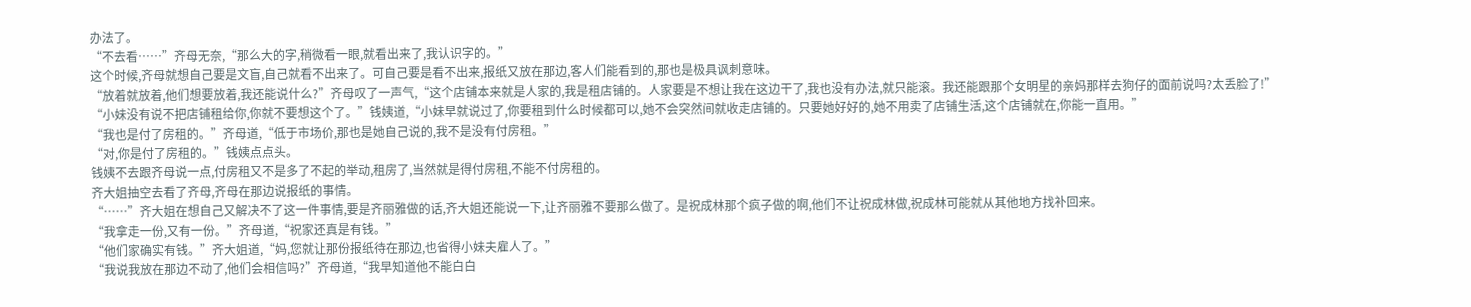办法了。
“不去看……”齐母无奈,“那么大的字,稍微看一眼,就看出来了,我认识字的。”
这个时候,齐母就想自己要是文盲,自己就看不出来了。可自己要是看不出来,报纸又放在那边,客人们能看到的,那也是极具讽刺意味。
“放着就放着,他们想要放着,我还能说什么?”齐母叹了一声气,“这个店铺本来就是人家的,我是租店铺的。人家要是不想让我在这边干了,我也没有办法,就只能滚。我还能跟那个女明星的亲妈那样去狗仔的面前说吗?太丢脸了!”
“小妹没有说不把店铺租给你,你就不要想这个了。”钱姨道,“小妹早就说过了,你要租到什么时候都可以,她不会突然间就收走店铺的。只要她好好的,她不用卖了店铺生活,这个店铺就在,你能一直用。”
“我也是付了房租的。”齐母道,“低于市场价,那也是她自己说的,我不是没有付房租。”
“对,你是付了房租的。”钱姨点点头。
钱姨不去跟齐母说一点,付房租又不是多了不起的举动,租房了,当然就是得付房租,不能不付房租的。
齐大姐抽空去看了齐母,齐母在那边说报纸的事情。
“……”齐大姐在想自己又解决不了这一件事情,要是齐丽雅做的话,齐大姐还能说一下,让齐丽雅不要那么做了。是祝成林那个疯子做的啊,他们不让祝成林做,祝成林可能就从其他地方找补回来。
“我拿走一份,又有一份。”齐母道,“祝家还真是有钱。”
“他们家确实有钱。”齐大姐道,“妈,您就让那份报纸待在那边,也省得小妹夫雇人了。”
“我说我放在那边不动了,他们会相信吗?”齐母道,“我早知道他不能白白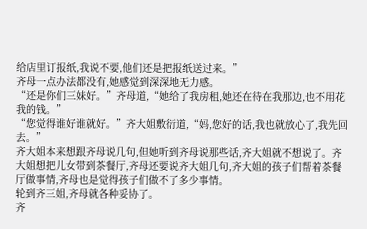给店里订报纸,我说不要,他们还是把报纸送过来。”
齐母一点办法都没有,她感觉到深深地无力感。
“还是你们三妹好。”齐母道,“她给了我房租,她还在待在我那边,也不用花我的钱。”
“您觉得谁好谁就好。”齐大姐敷衍道,“妈,您好的话,我也就放心了,我先回去。”
齐大姐本来想跟齐母说几句,但她听到齐母说那些话,齐大姐就不想说了。齐大姐想把儿女带到茶餐厅,齐母还要说齐大姐几句,齐大姐的孩子们帮着茶餐厅做事情,齐母也是觉得孩子们做不了多少事情。
轮到齐三姐,齐母就各种妥协了。
齐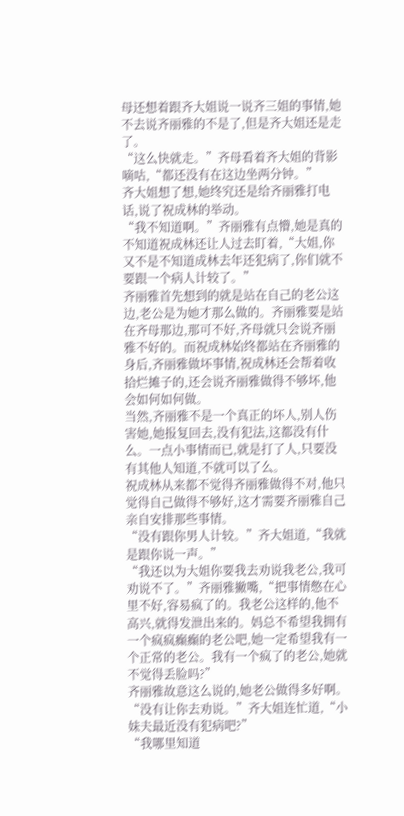母还想着跟齐大姐说一说齐三姐的事情,她不去说齐丽雅的不是了,但是齐大姐还是走了。
“这么快就走。”齐母看着齐大姐的背影嘀咕,“都还没有在这边坐两分钟。”
齐大姐想了想,她终究还是给齐丽雅打电话,说了祝成林的举动。
“我不知道啊。”齐丽雅有点懵,她是真的不知道祝成林还让人过去盯着,“大姐,你又不是不知道成林去年还犯病了,你们就不要跟一个病人计较了。”
齐丽雅首先想到的就是站在自己的老公这边,老公是为她才那么做的。齐丽雅要是站在齐母那边,那可不好,齐母就只会说齐丽雅不好的。而祝成林始终都站在齐丽雅的身后,齐丽雅做坏事情,祝成林还会帮着收拾烂摊子的,还会说齐丽雅做得不够坏,他会如何如何做。
当然,齐丽雅不是一个真正的坏人,别人伤害她,她报复回去,没有犯法,这都没有什么。一点小事情而已,就是打了人,只要没有其他人知道,不就可以了么。
祝成林从来都不觉得齐丽雅做得不对,他只觉得自己做得不够好,这才需要齐丽雅自己亲自安排那些事情。
“没有跟你男人计较。”齐大姐道,“我就是跟你说一声。”
“我还以为大姐你要我去劝说我老公,我可劝说不了。”齐丽雅撇嘴,“把事情憋在心里不好,容易疯了的。我老公这样的,他不高兴,就得发泄出来的。妈总不希望我拥有一个疯疯癫癫的老公吧,她一定希望我有一个正常的老公。我有一个疯了的老公,她就不觉得丢脸吗?”
齐丽雅故意这么说的,她老公做得多好啊。
“没有让你去劝说。”齐大姐连忙道,“小妹夫最近没有犯病吧?”
“我哪里知道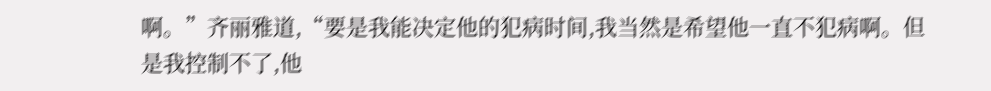啊。”齐丽雅道,“要是我能决定他的犯病时间,我当然是希望他一直不犯病啊。但是我控制不了,他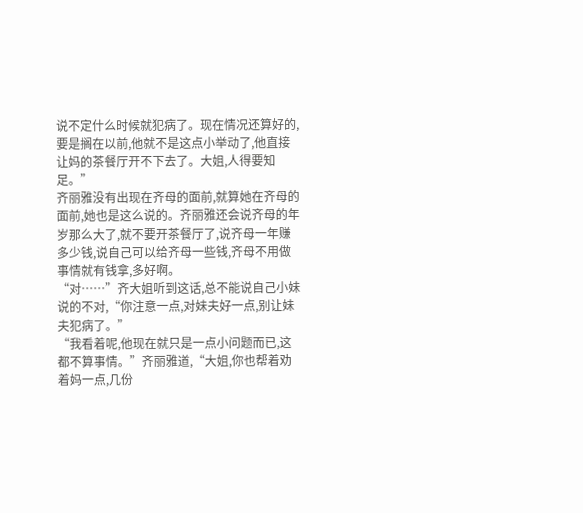说不定什么时候就犯病了。现在情况还算好的,要是搁在以前,他就不是这点小举动了,他直接让妈的茶餐厅开不下去了。大姐,人得要知足。”
齐丽雅没有出现在齐母的面前,就算她在齐母的面前,她也是这么说的。齐丽雅还会说齐母的年岁那么大了,就不要开茶餐厅了,说齐母一年赚多少钱,说自己可以给齐母一些钱,齐母不用做事情就有钱拿,多好啊。
“对……”齐大姐听到这话,总不能说自己小妹说的不对,“你注意一点,对妹夫好一点,别让妹夫犯病了。”
“我看着呢,他现在就只是一点小问题而已,这都不算事情。”齐丽雅道,“大姐,你也帮着劝着妈一点,几份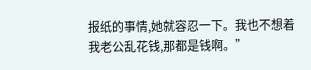报纸的事情,她就容忍一下。我也不想着我老公乱花钱,那都是钱啊。”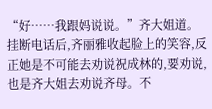“好……我跟妈说说。”齐大姐道。
挂断电话后,齐丽雅收起脸上的笑容,反正她是不可能去劝说祝成林的,要劝说,也是齐大姐去劝说齐母。不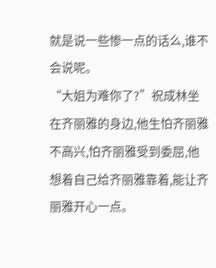就是说一些惨一点的话么,谁不会说呢。
“大姐为难你了?”祝成林坐在齐丽雅的身边,他生怕齐丽雅不高兴,怕齐丽雅受到委屈,他想着自己给齐丽雅靠着,能让齐丽雅开心一点。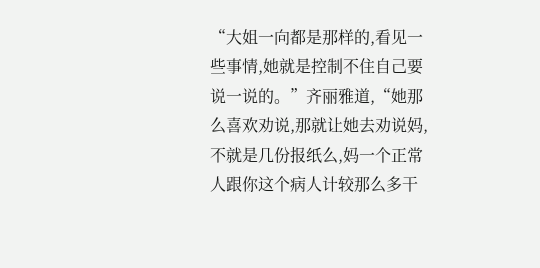“大姐一向都是那样的,看见一些事情,她就是控制不住自己要说一说的。”齐丽雅道,“她那么喜欢劝说,那就让她去劝说妈,不就是几份报纸么,妈一个正常人跟你这个病人计较那么多干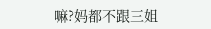嘛?妈都不跟三姐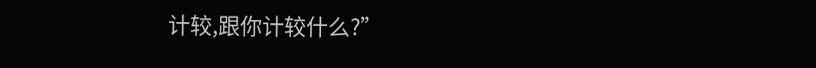计较,跟你计较什么?”